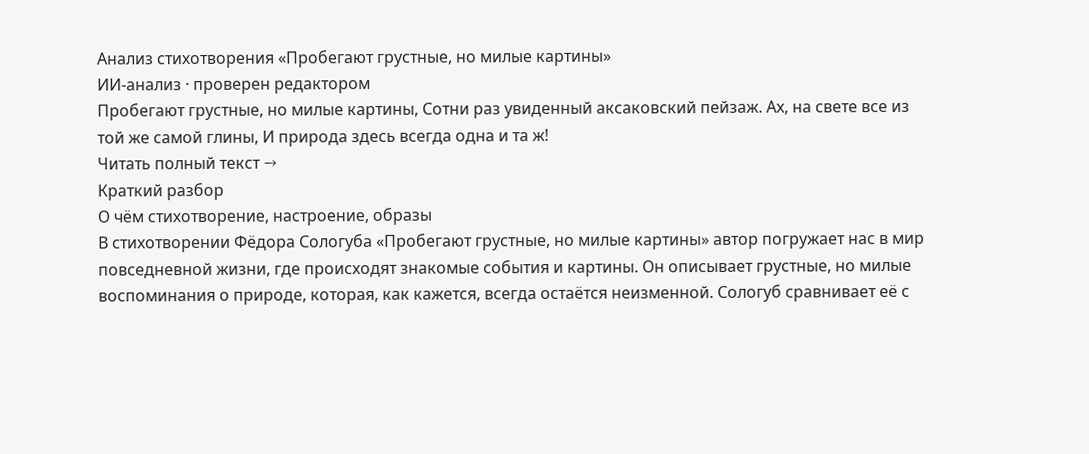Анализ стихотворения «Пробегают грустные, но милые картины»
ИИ-анализ · проверен редактором
Пробегают грустные, но милые картины, Сотни раз увиденный аксаковский пейзаж. Ах, на свете все из той же самой глины, И природа здесь всегда одна и та ж!
Читать полный текст →
Краткий разбор
О чём стихотворение, настроение, образы
В стихотворении Фёдора Сологуба «Пробегают грустные, но милые картины» автор погружает нас в мир повседневной жизни, где происходят знакомые события и картины. Он описывает грустные, но милые воспоминания о природе, которая, как кажется, всегда остаётся неизменной. Сологуб сравнивает её с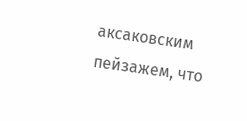аксаковским пейзажем, что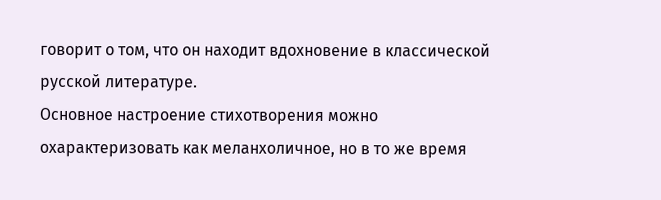говорит о том, что он находит вдохновение в классической русской литературе.
Основное настроение стихотворения можно охарактеризовать как меланхоличное, но в то же время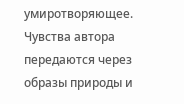умиротворяющее. Чувства автора передаются через образы природы и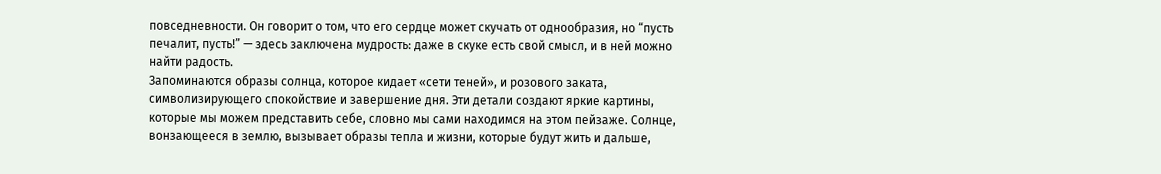повседневности. Он говорит о том, что его сердце может скучать от однообразия, но “пусть печалит, пусть!” — здесь заключена мудрость: даже в скуке есть свой смысл, и в ней можно найти радость.
Запоминаются образы солнца, которое кидает «сети теней», и розового заката, символизирующего спокойствие и завершение дня. Эти детали создают яркие картины, которые мы можем представить себе, словно мы сами находимся на этом пейзаже. Солнце, вонзающееся в землю, вызывает образы тепла и жизни, которые будут жить и дальше,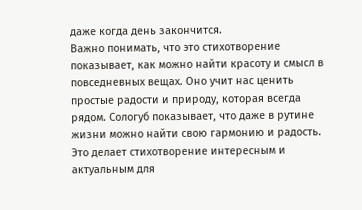даже когда день закончится.
Важно понимать, что это стихотворение показывает, как можно найти красоту и смысл в повседневных вещах. Оно учит нас ценить простые радости и природу, которая всегда рядом. Сологуб показывает, что даже в рутине жизни можно найти свою гармонию и радость. Это делает стихотворение интересным и актуальным для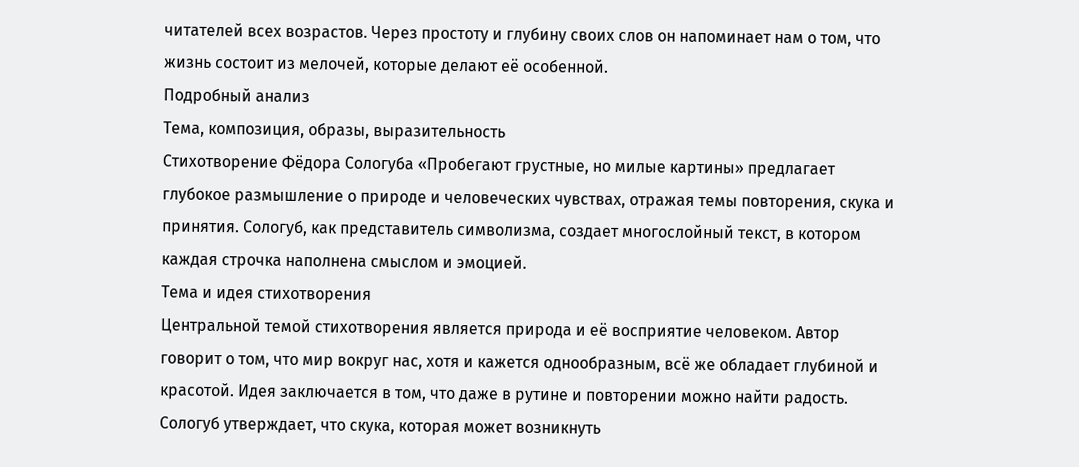читателей всех возрастов. Через простоту и глубину своих слов он напоминает нам о том, что жизнь состоит из мелочей, которые делают её особенной.
Подробный анализ
Тема, композиция, образы, выразительность
Стихотворение Фёдора Сологуба «Пробегают грустные, но милые картины» предлагает глубокое размышление о природе и человеческих чувствах, отражая темы повторения, скука и принятия. Сологуб, как представитель символизма, создает многослойный текст, в котором каждая строчка наполнена смыслом и эмоцией.
Тема и идея стихотворения
Центральной темой стихотворения является природа и её восприятие человеком. Автор говорит о том, что мир вокруг нас, хотя и кажется однообразным, всё же обладает глубиной и красотой. Идея заключается в том, что даже в рутине и повторении можно найти радость. Сологуб утверждает, что скука, которая может возникнуть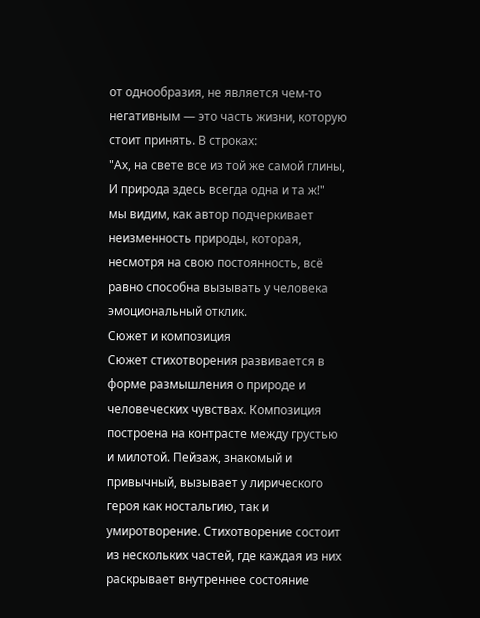от однообразия, не является чем-то негативным — это часть жизни, которую стоит принять. В строках:
"Ах, на свете все из той же самой глины,
И природа здесь всегда одна и та ж!"
мы видим, как автор подчеркивает неизменность природы, которая, несмотря на свою постоянность, всё равно способна вызывать у человека эмоциональный отклик.
Сюжет и композиция
Сюжет стихотворения развивается в форме размышления о природе и человеческих чувствах. Композиция построена на контрасте между грустью и милотой. Пейзаж, знакомый и привычный, вызывает у лирического героя как ностальгию, так и умиротворение. Стихотворение состоит из нескольких частей, где каждая из них раскрывает внутреннее состояние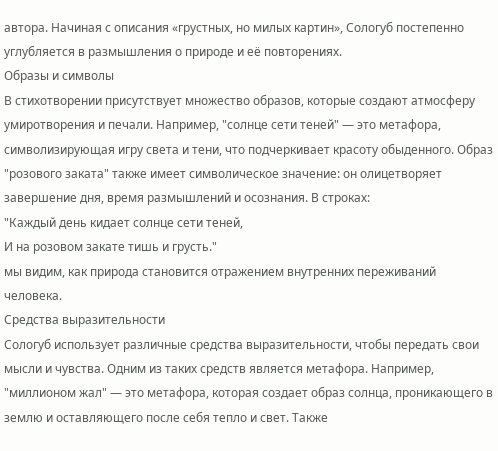автора. Начиная с описания «грустных, но милых картин», Сологуб постепенно углубляется в размышления о природе и её повторениях.
Образы и символы
В стихотворении присутствует множество образов, которые создают атмосферу умиротворения и печали. Например, "солнце сети теней" — это метафора, символизирующая игру света и тени, что подчеркивает красоту обыденного. Образ "розового заката" также имеет символическое значение: он олицетворяет завершение дня, время размышлений и осознания. В строках:
"Каждый день кидает солнце сети теней,
И на розовом закате тишь и грусть."
мы видим, как природа становится отражением внутренних переживаний человека.
Средства выразительности
Сологуб использует различные средства выразительности, чтобы передать свои мысли и чувства. Одним из таких средств является метафора. Например, "миллионом жал" — это метафора, которая создает образ солнца, проникающего в землю и оставляющего после себя тепло и свет. Также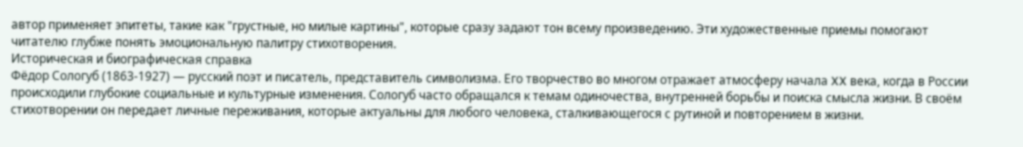автор применяет эпитеты, такие как "грустные, но милые картины", которые сразу задают тон всему произведению. Эти художественные приемы помогают читателю глубже понять эмоциональную палитру стихотворения.
Историческая и биографическая справка
Фёдор Сологуб (1863-1927) — русский поэт и писатель, представитель символизма. Его творчество во многом отражает атмосферу начала XX века, когда в России происходили глубокие социальные и культурные изменения. Сологуб часто обращался к темам одиночества, внутренней борьбы и поиска смысла жизни. В своём стихотворении он передает личные переживания, которые актуальны для любого человека, сталкивающегося с рутиной и повторением в жизни.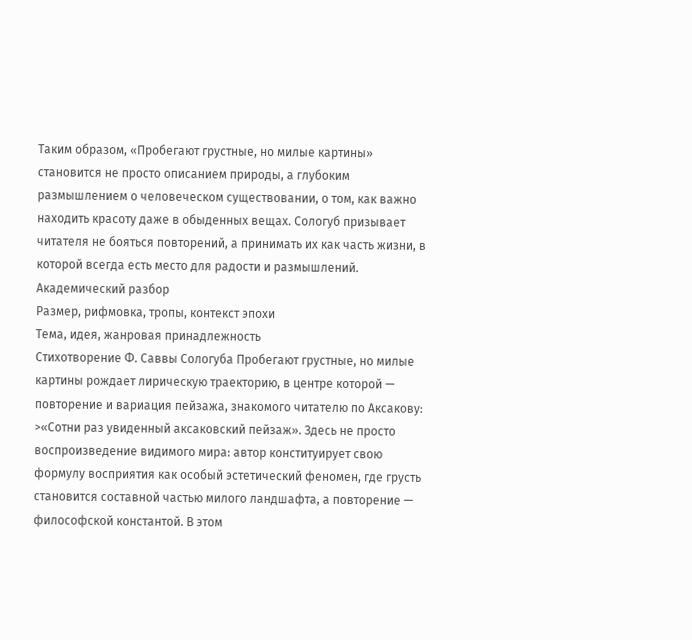Таким образом, «Пробегают грустные, но милые картины» становится не просто описанием природы, а глубоким размышлением о человеческом существовании, о том, как важно находить красоту даже в обыденных вещах. Сологуб призывает читателя не бояться повторений, а принимать их как часть жизни, в которой всегда есть место для радости и размышлений.
Академический разбор
Размер, рифмовка, тропы, контекст эпохи
Тема, идея, жанровая принадлежность
Стихотворение Ф. Саввы Сологуба Пробегают грустные, но милые картины рождает лирическую траекторию, в центре которой — повторение и вариация пейзажа, знакомого читателю по Аксакову: >«Сотни раз увиденный аксаковский пейзаж». Здесь не просто воспроизведение видимого мира: автор конституирует свою формулу восприятия как особый эстетический феномен, где грусть становится составной частью милого ландшафта, а повторение — философской константой. В этом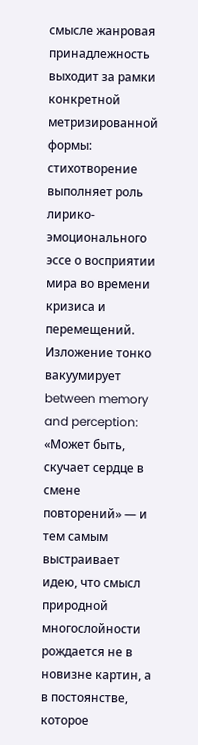смысле жанровая принадлежность выходит за рамки конкретной метризированной формы: стихотворение выполняет роль лирико-эмоционального эссе о восприятии мира во времени кризиса и перемещений. Изложение тонко вакуумирует between memory and perception: «Может быть, скучает сердце в смене повторений» — и тем самым выстраивает идею, что смысл природной многослойности рождается не в новизне картин, а в постоянстве, которое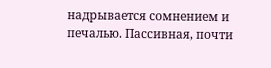надрывается сомнением и печалью. Пассивная, почти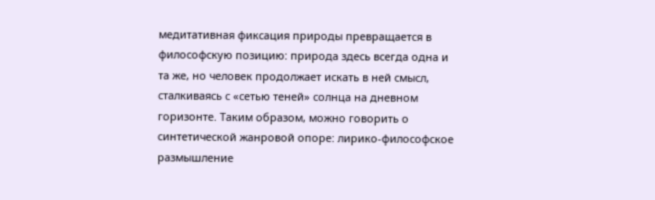медитативная фиксация природы превращается в философскую позицию: природа здесь всегда одна и та же, но человек продолжает искать в ней смысл, сталкиваясь с «сетью теней» солнца на дневном горизонте. Таким образом, можно говорить о синтетической жанровой опоре: лирико-философское размышление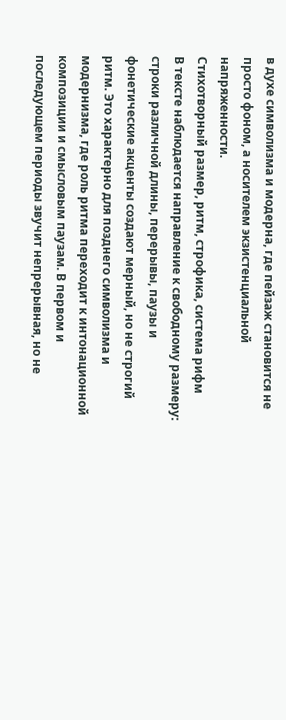в духе символизма и модерна, где пейзаж становится не просто фоном, а носителем экзистенциальной напряженности.
Стихотворный размер, ритм, строфика, система рифм
В тексте наблюдается направление к свободному размеру: строки различной длины, перерывы, паузы и фонетические акценты создают мерный, но не строгий ритм. Это характерно для позднего символизма и модернизма, где роль ритма переходит к интонационной композиции и смысловым паузам. В первом и последующем периоды звучит непрерывная, но не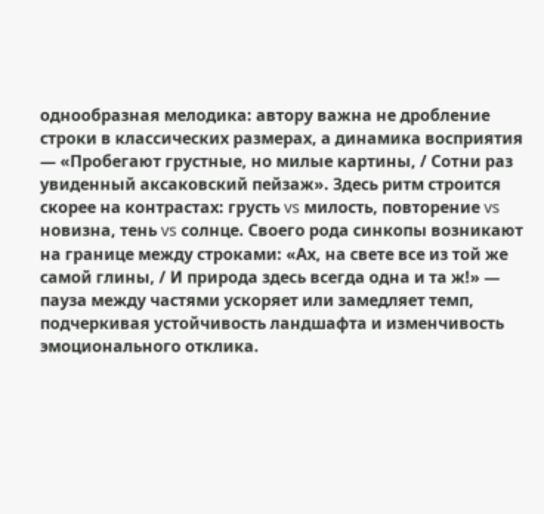однообразная мелодика: автору важна не дробление строки в классических размерах, а динамика восприятия — «Пробегают грустные, но милые картины, / Сотни раз увиденный аксаковский пейзаж». Здесь ритм строится скорее на контрастах: грусть vs милость, повторение vs новизна, тень vs солнце. Своего рода синкопы возникают на границе между строками: «Ах, на свете все из той же самой глины, / И природа здесь всегда одна и та ж!» — пауза между частями ускоряет или замедляет темп, подчеркивая устойчивость ландшафта и изменчивость эмоционального отклика.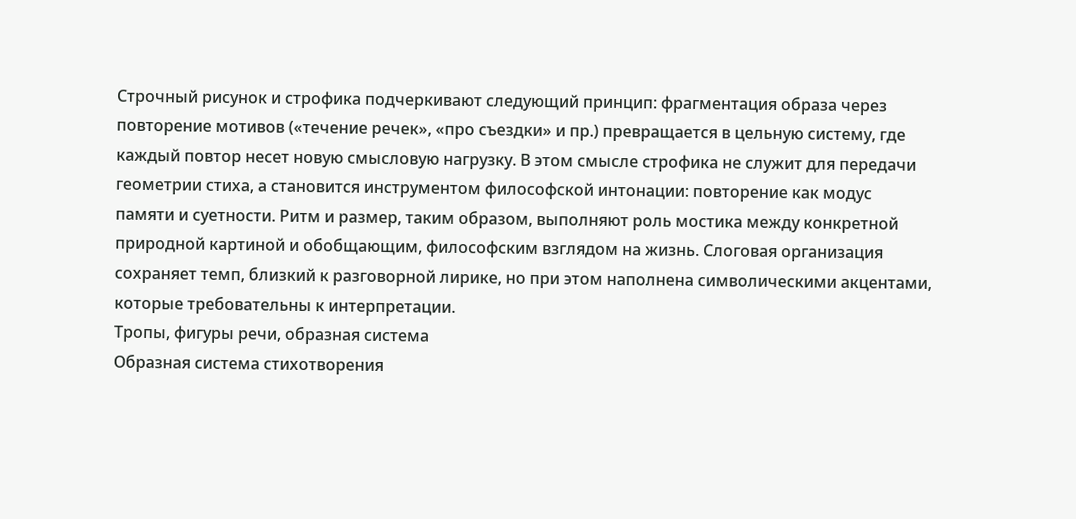Строчный рисунок и строфика подчеркивают следующий принцип: фрагментация образа через повторение мотивов («течение речек», «про съездки» и пр.) превращается в цельную систему, где каждый повтор несет новую смысловую нагрузку. В этом смысле строфика не служит для передачи геометрии стиха, а становится инструментом философской интонации: повторение как модус памяти и суетности. Ритм и размер, таким образом, выполняют роль мостика между конкретной природной картиной и обобщающим, философским взглядом на жизнь. Слоговая организация сохраняет темп, близкий к разговорной лирике, но при этом наполнена символическими акцентами, которые требовательны к интерпретации.
Тропы, фигуры речи, образная система
Образная система стихотворения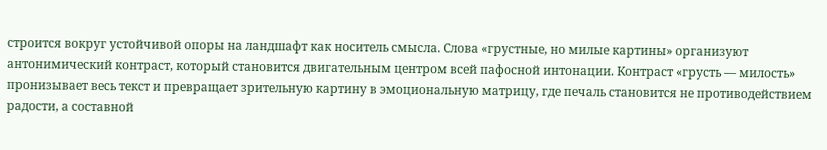строится вокруг устойчивой опоры на ландшафт как носитель смысла. Слова «грустные, но милые картины» организуют антонимический контраст, который становится двигательным центром всей пафосной интонации. Контраст «грусть — милость» пронизывает весь текст и превращает зрительную картину в эмоциональную матрицу, где печаль становится не противодействием радости, а составной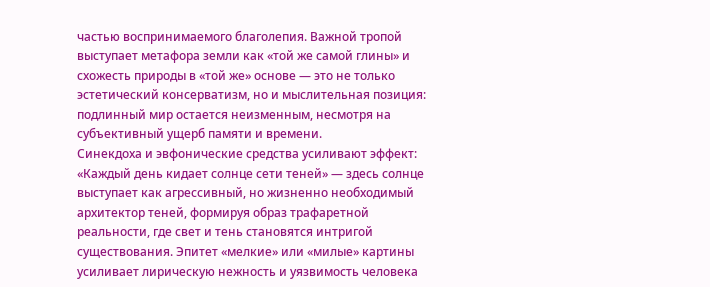частью воспринимаемого благолепия. Важной тропой выступает метафора земли как «той же самой глины» и схожесть природы в «той же» основе — это не только эстетический консерватизм, но и мыслительная позиция: подлинный мир остается неизменным, несмотря на субъективный ущерб памяти и времени.
Синекдоха и эвфонические средства усиливают эффект: «Каждый день кидает солнце сети теней» — здесь солнце выступает как агрессивный, но жизненно необходимый архитектор теней, формируя образ трафаретной реальности, где свет и тень становятся интригой существования. Эпитет «мелкие» или «милые» картины усиливает лирическую нежность и уязвимость человека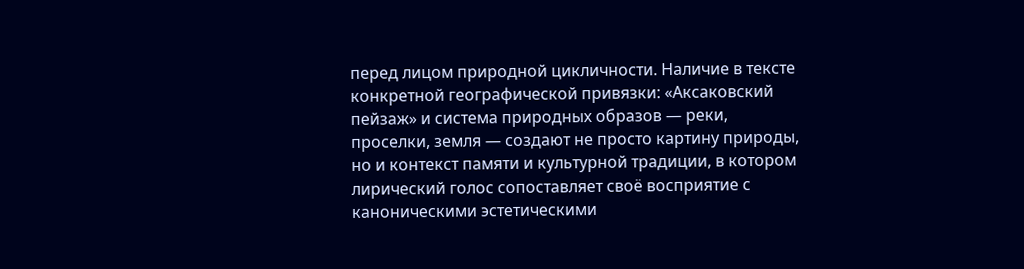перед лицом природной цикличности. Наличие в тексте конкретной географической привязки: «Аксаковский пейзаж» и система природных образов — реки, проселки, земля — создают не просто картину природы, но и контекст памяти и культурной традиции, в котором лирический голос сопоставляет своё восприятие с каноническими эстетическими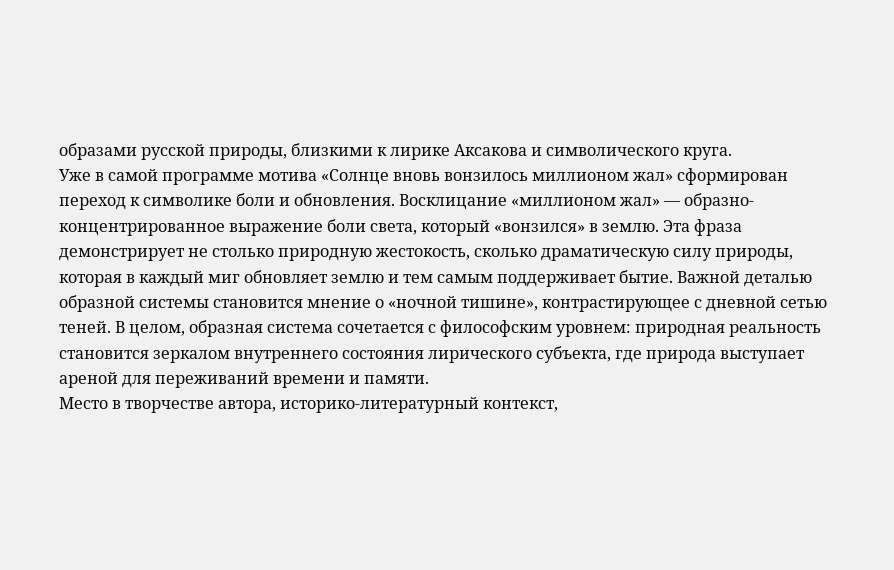образами русской природы, близкими к лирике Аксакова и символического круга.
Уже в самой программе мотива «Солнце вновь вонзилось миллионом жал» сформирован переход к символике боли и обновления. Восклицание «миллионом жал» — образно-концентрированное выражение боли света, который «вонзился» в землю. Эта фраза демонстрирует не столько природную жестокость, сколько драматическую силу природы, которая в каждый миг обновляет землю и тем самым поддерживает бытие. Важной деталью образной системы становится мнение о «ночной тишине», контрастирующее с дневной сетью теней. В целом, образная система сочетается с философским уровнем: природная реальность становится зеркалом внутреннего состояния лирического субъектa, где природа выступает ареной для переживаний времени и памяти.
Место в творчестве автора, историко-литературный контекст,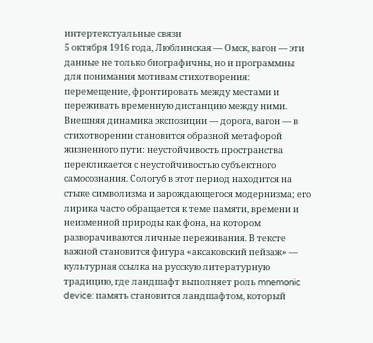интертекстуальные связи
5 октября 1916 года, Люблинская — Омск, вагон — эти данные не только биографичны, но и программны для понимания мотивам стихотворения: перемещение, фронтировать между местами и переживать временную дистанцию между ними. Внешняя динамика экспозиции — дорога, вагон — в стихотворении становится образной метафорой жизненного пути: неустойчивость пространства перекликается с неустойчивостью субъектного самосознания. Сологуб в этот период находится на стыке символизма и зарождающегося модернизма; его лирика часто обращается к теме памяти, времени и неизменной природы как фона, на котором разворачиваются личные переживания. В тексте важной становится фигура «аксаковский пейзаж» — культурная ссылка на русскую литературную традицию, где ландшафт выполняет роль mnemonic device: память становится ландшафтом, который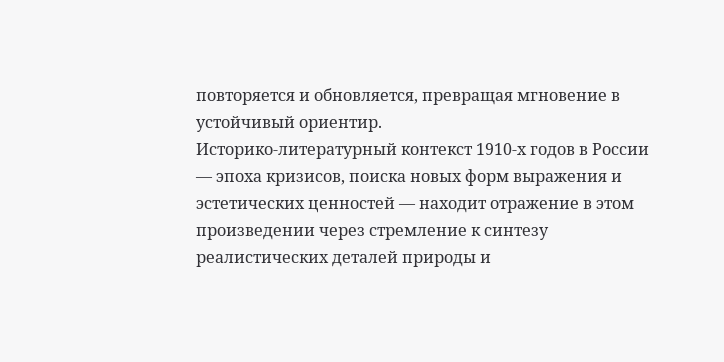повторяется и обновляется, превращая мгновение в устойчивый ориентир.
Историко-литературный контекст 1910-х годов в России — эпоха кризисов, поиска новых форм выражения и эстетических ценностей — находит отражение в этом произведении через стремление к синтезу реалистических деталей природы и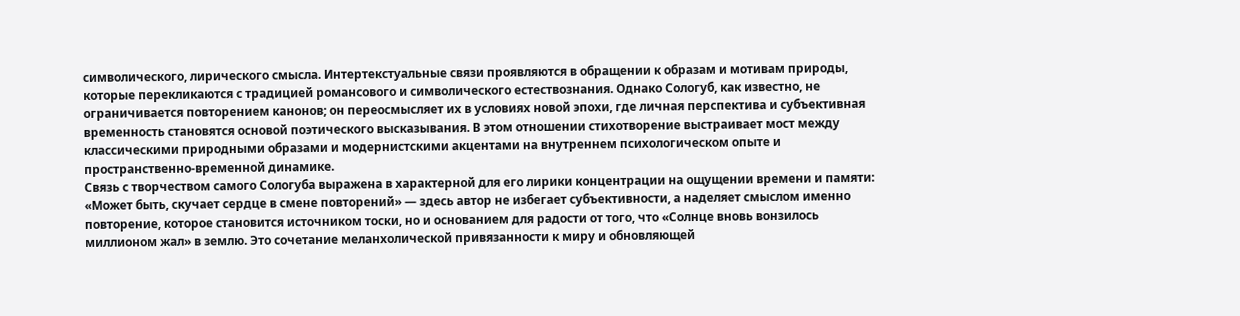символического, лирического смысла. Интертекстуальные связи проявляются в обращении к образам и мотивам природы, которые перекликаются с традицией романсового и символического естествознания. Однако Сологуб, как известно, не ограничивается повторением канонов; он переосмысляет их в условиях новой эпохи, где личная перспектива и субъективная временность становятся основой поэтического высказывания. В этом отношении стихотворение выстраивает мост между классическими природными образами и модернистскими акцентами на внутреннем психологическом опыте и пространственно-временной динамике.
Связь с творчеством самого Сологуба выражена в характерной для его лирики концентрации на ощущении времени и памяти: «Может быть, скучает сердце в смене повторений» — здесь автор не избегает субъективности, а наделяет смыслом именно повторение, которое становится источником тоски, но и основанием для радости от того, что «Солнце вновь вонзилось миллионом жал» в землю. Это сочетание меланхолической привязанности к миру и обновляющей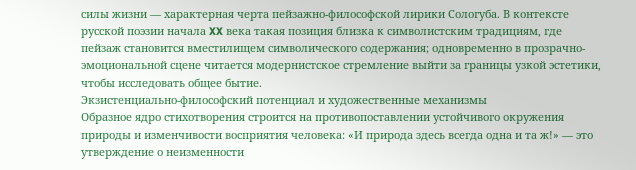силы жизни — характерная черта пейзажно-философской лирики Сологуба. В контексте русской поэзии начала XX века такая позиция близка к символистским традициям, где пейзаж становится вместилищем символического содержания; одновременно в прозрачно-эмоциональной сцене читается модернистское стремление выйти за границы узкой эстетики, чтобы исследовать общее бытие.
Экзистенциально-философский потенциал и художественные механизмы
Образное ядро стихотворения строится на противопоставлении устойчивого окружения природы и изменчивости восприятия человека: «И природа здесь всегда одна и та ж!» — это утверждение о неизменности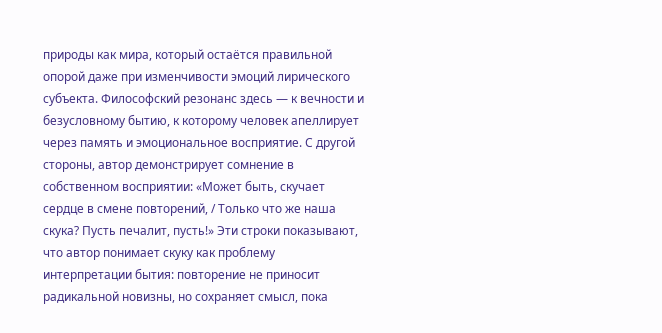природы как мира, который остаётся правильной опорой даже при изменчивости эмоций лирического субъекта. Философский резонанс здесь — к вечности и безусловному бытию, к которому человек апеллирует через память и эмоциональное восприятие. С другой стороны, автор демонстрирует сомнение в собственном восприятии: «Может быть, скучает сердце в смене повторений, / Только что же наша скука? Пусть печалит, пусть!» Эти строки показывают, что автор понимает скуку как проблему интерпретации бытия: повторение не приносит радикальной новизны, но сохраняет смысл, пока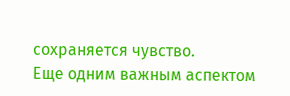сохраняется чувство.
Еще одним важным аспектом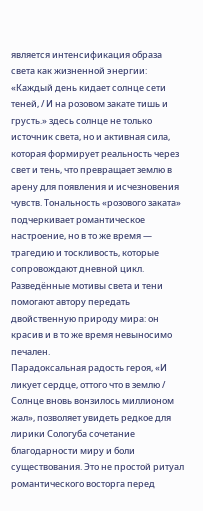является интенсификация образа света как жизненной энергии: «Каждый день кидает солнце сети теней, / И на розовом закате тишь и грусть.» здесь солнце не только источник света, но и активная сила, которая формирует реальность через свет и тень, что превращает землю в арену для появления и исчезновения чувств. Тональность «розового заката» подчеркивает романтическое настроение, но в то же время — трагедию и тоскливость, которые сопровождают дневной цикл. Разведённые мотивы света и тени помогают автору передать двойственную природу мира: он красив и в то же время невыносимо печален.
Парадоксальная радость героя, «И ликует сердце, оттого что в землю / Солнце вновь вонзилось миллионом жал», позволяет увидеть редкое для лирики Сологуба сочетание благодарности миру и боли существования. Это не простой ритуал романтического восторга перед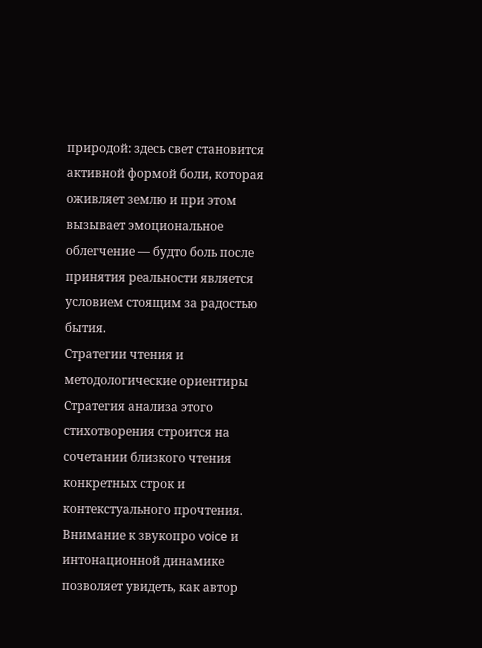природой: здесь свет становится активной формой боли, которая оживляет землю и при этом вызывает эмоциональное облегчение — будто боль после принятия реальности является условием стоящим за радостью бытия.
Стратегии чтения и методологические ориентиры
Стратегия анализа этого стихотворения строится на сочетании близкого чтения конкретных строк и контекстуального прочтения. Внимание к звукопро voice и интонационной динамике позволяет увидеть, как автор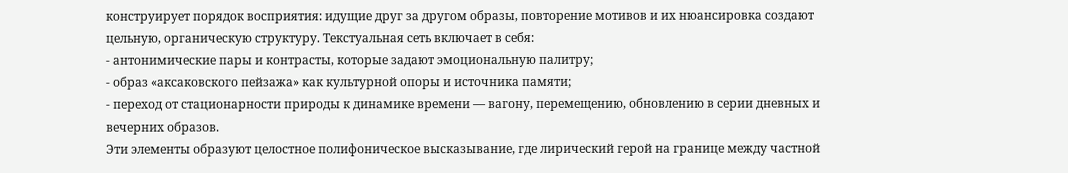конструирует порядок восприятия: идущие друг за другом образы, повторение мотивов и их нюансировка создают цельную, органическую структуру. Текстуальная сеть включает в себя:
- антонимические пары и контрасты, которые задают эмоциональную палитру;
- образ «аксаковского пейзажа» как культурной опоры и источника памяти;
- переход от стационарности природы к динамике времени — вагону, перемещению, обновлению в серии дневных и вечерних образов.
Эти элементы образуют целостное полифоническое высказывание, где лирический герой на границе между частной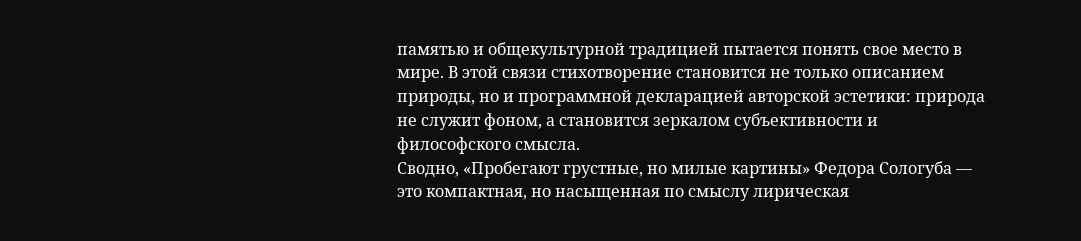памятью и общекультурной традицией пытается понять свое место в мире. В этой связи стихотворение становится не только описанием природы, но и программной декларацией авторской эстетики: природа не служит фоном, а становится зеркалом субъективности и философского смысла.
Сводно, «Пробегают грустные, но милые картины» Федора Сологуба — это компактная, но насыщенная по смыслу лирическая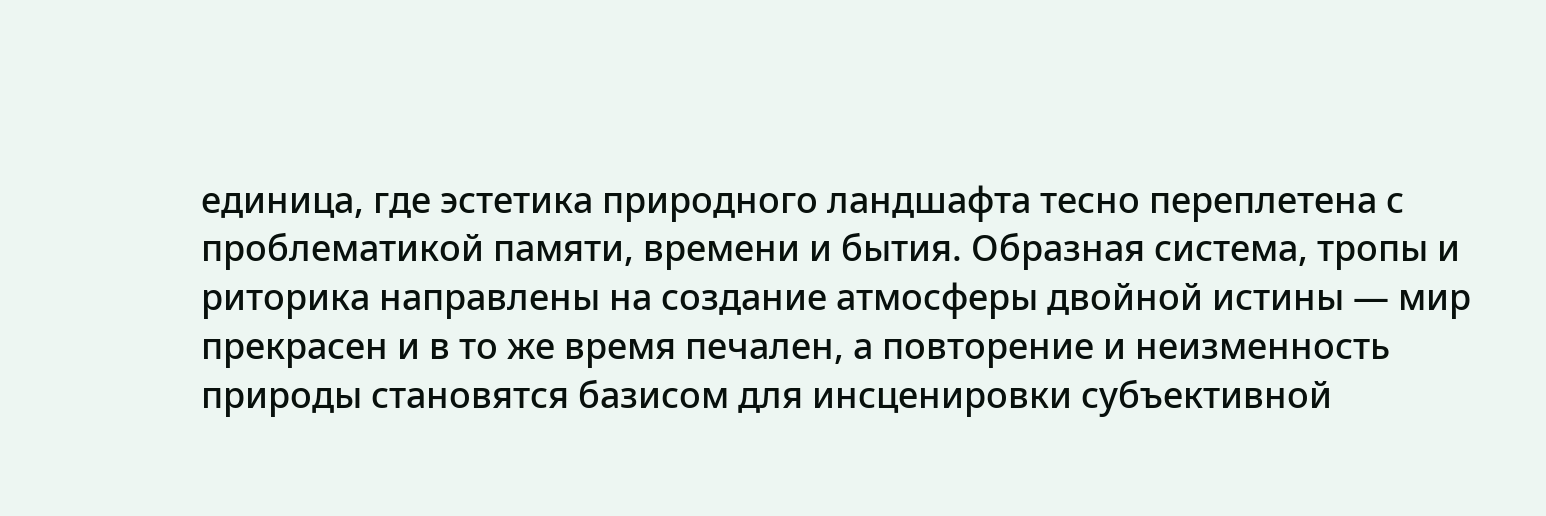единица, где эстетика природного ландшафта тесно переплетена с проблематикой памяти, времени и бытия. Образная система, тропы и риторика направлены на создание атмосферы двойной истины — мир прекрасен и в то же время печален, а повторение и неизменность природы становятся базисом для инсценировки субъективной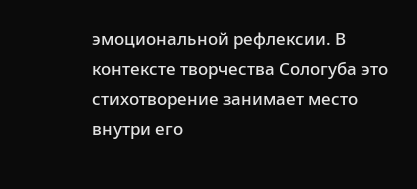эмоциональной рефлексии. В контексте творчества Сологуба это стихотворение занимает место внутри его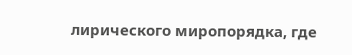лирического миропорядка, где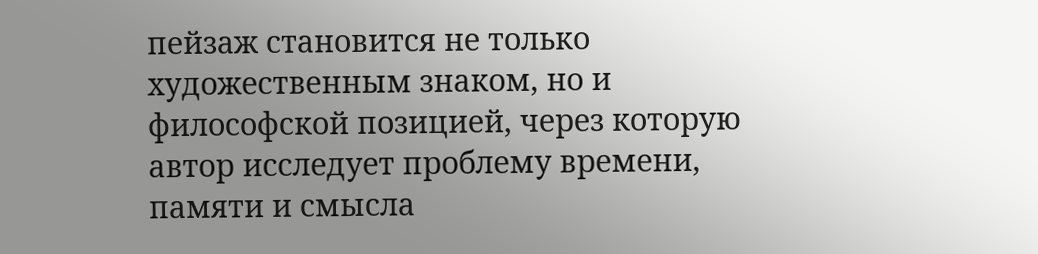пейзаж становится не только художественным знаком, но и философской позицией, через которую автор исследует проблему времени, памяти и смысла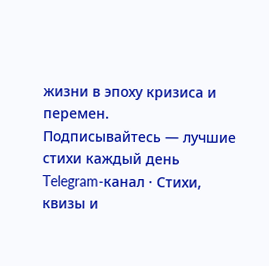жизни в эпоху кризиса и перемен.
Подписывайтесь — лучшие стихи каждый день
Telegram-канал · Стихи, квизы и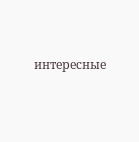интересные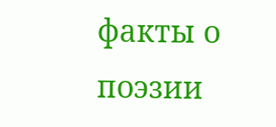факты о поэзии